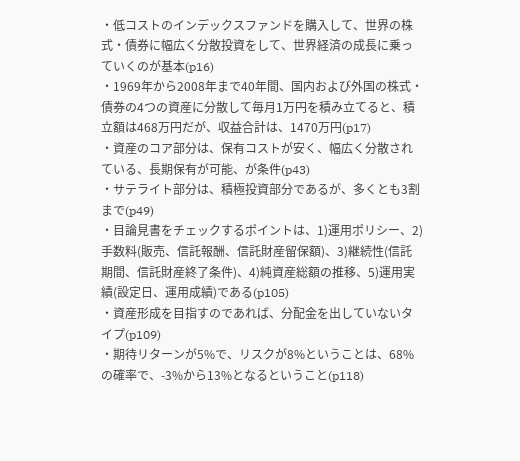・低コストのインデックスファンドを購入して、世界の株式・債券に幅広く分散投資をして、世界経済の成長に乗っていくのが基本(p16)
・1969年から2008年まで40年間、国内および外国の株式・債券の4つの資産に分散して毎月1万円を積み立てると、積立額は468万円だが、収益合計は、1470万円(p17)
・資産のコア部分は、保有コストが安く、幅広く分散されている、長期保有が可能、が条件(p43)
・サテライト部分は、積極投資部分であるが、多くとも3割まで(p49)
・目論見書をチェックするポイントは、1)運用ポリシー、2)手数料(販売、信託報酬、信託財産留保額)、3)継続性(信託期間、信託財産終了条件)、4)純資産総額の推移、5)運用実績(設定日、運用成績)である(p105)
・資産形成を目指すのであれば、分配金を出していないタイプ(p109)
・期待リターンが5%で、リスクが8%ということは、68%の確率で、-3%から13%となるということ(p118)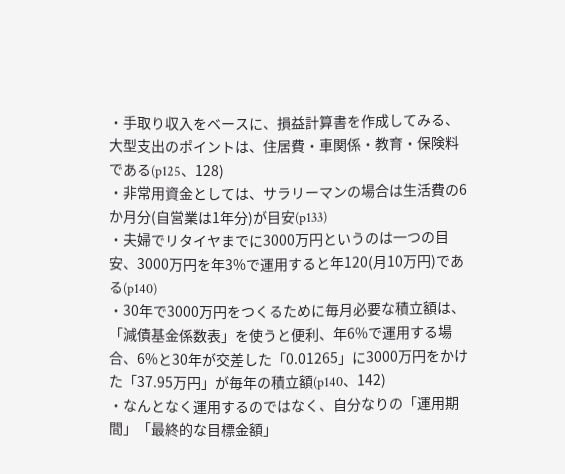・手取り収入をベースに、損益計算書を作成してみる、大型支出のポイントは、住居費・車関係・教育・保険料である(p125、128)
・非常用資金としては、サラリーマンの場合は生活費の6か月分(自営業は1年分)が目安(p133)
・夫婦でリタイヤまでに3000万円というのは一つの目安、3000万円を年3%で運用すると年120(月10万円)である(p140)
・30年で3000万円をつくるために毎月必要な積立額は、「減債基金係数表」を使うと便利、年6%で運用する場合、6%と30年が交差した「0.01265」に3000万円をかけた「37.95万円」が毎年の積立額(p140、142)
・なんとなく運用するのではなく、自分なりの「運用期間」「最終的な目標金額」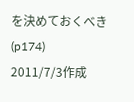を決めておくべき(p174)
2011/7/3作成